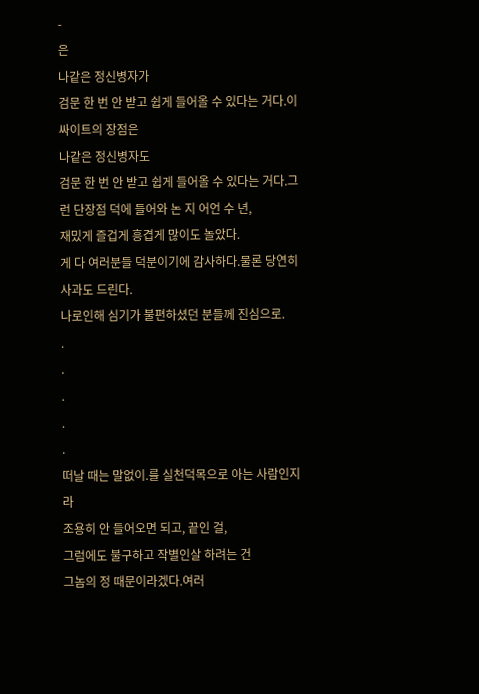-
은
나같은 정신병자가
검문 한 번 안 받고 쉽게 들어올 수 있다는 거다.이 싸이트의 장점은
나같은 정신병자도
검문 한 번 안 받고 쉽게 들어올 수 있다는 거다.그런 단장점 덕에 들어와 논 지 어언 수 년,
재밌게 즐겁게 흥겹게 많이도 놀았다.
게 다 여러분들 덕분이기에 감사하다.물론 당연히 사과도 드린다.
나로인해 심기가 불편하셨던 분들께 진심으로.
.
.
.
.
.
떠날 때는 말없이.를 실천덕목으로 아는 사람인지라
조용히 안 들어오면 되고, 끝인 걸,
그럼에도 불구하고 작별인살 하려는 건
그놈의 정 때문이라겠다.여러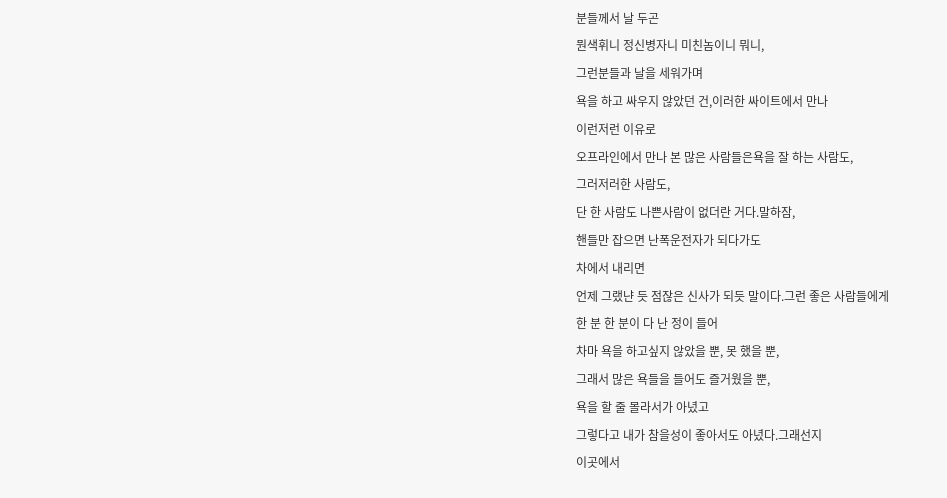분들께서 날 두곤
뭔색휘니 정신병자니 미친놈이니 뭐니,
그런분들과 날을 세워가며
욕을 하고 싸우지 않았던 건,이러한 싸이트에서 만나
이런저런 이유로
오프라인에서 만나 본 많은 사람들은욕을 잘 하는 사람도,
그러저러한 사람도,
단 한 사람도 나쁜사람이 없더란 거다.말하잠,
핸들만 잡으면 난폭운전자가 되다가도
차에서 내리면
언제 그랬냔 듯 점잖은 신사가 되듯 말이다.그런 좋은 사람들에게
한 분 한 분이 다 난 정이 들어
차마 욕을 하고싶지 않았을 뿐, 못 했을 뿐,
그래서 많은 욕들을 들어도 즐거웠을 뿐,
욕을 할 줄 몰라서가 아녔고
그렇다고 내가 참을성이 좋아서도 아녔다.그래선지
이곳에서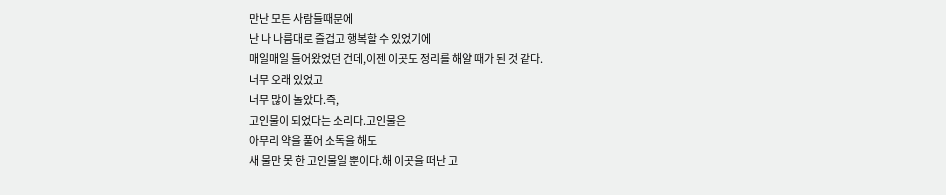만난 모든 사람들때문에
난 나 나름대로 즐겁고 행복할 수 있었기에
매일매일 들어왔었던 건데,이젠 이곳도 정리를 해얄 때가 된 것 같다.
너무 오래 있었고
너무 많이 놀았다.즉,
고인물이 되었다는 소리다.고인물은
아무리 약을 풀어 소독을 해도
새 물만 못 한 고인물일 뿐이다.해 이곳을 떠난 고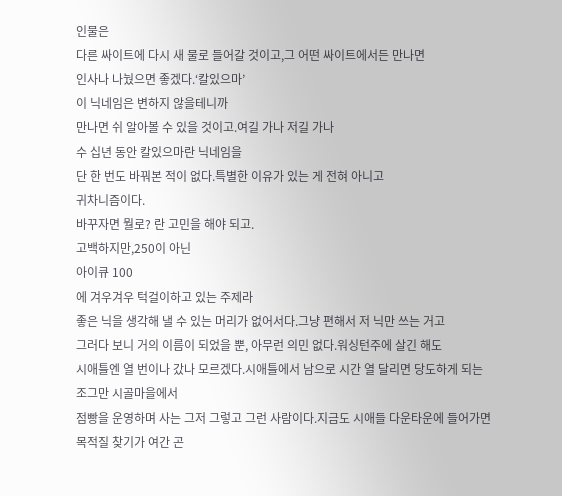인물은
다른 싸이트에 다시 새 물로 들어갈 것이고,그 어떤 싸이트에서든 만나면
인사나 나눴으면 좋겠다.‘칼있으마’
이 닉네임은 변하지 않을테니까
만나면 쉬 알아볼 수 있을 것이고.여길 가나 저길 가나
수 십년 동안 칼있으마란 닉네임을
단 한 번도 바꿔본 적이 없다.특별한 이유가 있는 게 전혀 아니고
귀차니즘이다.
바꾸자면 뭘로? 란 고민을 해야 되고.
고백하지만,250이 아닌
아이큐 100
에 겨우겨우 턱걸이하고 있는 주제라
좋은 닉을 생각해 낼 수 있는 머리가 없어서다.그냥 편해서 저 닉만 쓰는 거고
그러다 보니 거의 이름이 되었을 뿐, 아무런 의민 없다.워싱턴주에 살긴 해도
시애틀엔 열 번이나 갔나 모르겠다.시애틀에서 남으로 시간 열 달리면 당도하게 되는
조그만 시골마을에서
점빵을 운영하며 사는 그저 그렇고 그런 사람이다.지금도 시애들 다운타운에 들어가면
목적질 찾기가 여간 곤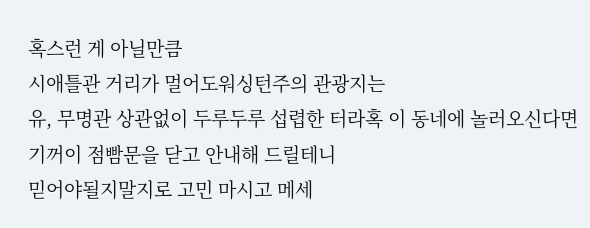혹스런 게 아닐만큼
시애틀관 거리가 멀어도워싱턴주의 관광지는
유, 무명관 상관없이 두루두루 섭렵한 터라혹 이 동네에 놀러오신다면
기꺼이 점빰문을 닫고 안내해 드릴테니
믿어야될지말지로 고민 마시고 메세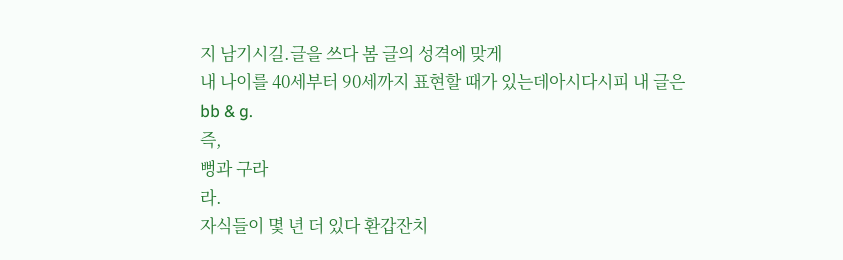지 남기시길.글을 쓰다 봄 글의 성격에 맞게
내 나이를 40세부터 90세까지 표현할 때가 있는데아시다시피 내 글은
bb & g.
즉,
뻥과 구라
라.
자식들이 몇 년 더 있다 환갑잔치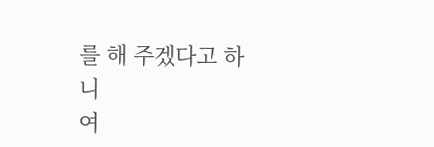를 해 주겠다고 하니
여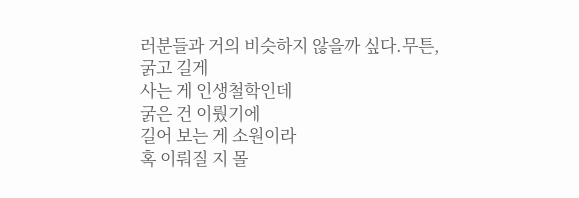러분들과 거의 비슷하지 않을까 싶다.무튼,
굵고 길게
사는 게 인생철학인데
굵은 건 이뤘기에
길어 보는 게 소원이라
혹 이뤄질 지 몰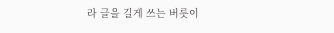라 글을 길게 쓰는 버릇이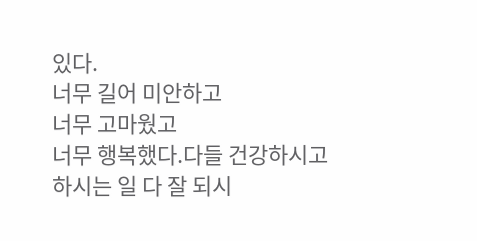있다.
너무 길어 미안하고
너무 고마웠고
너무 행복했다.다들 건강하시고
하시는 일 다 잘 되시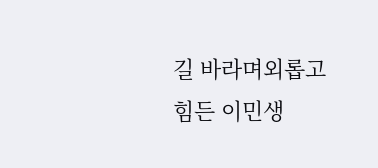길 바라며외롭고 힘든 이민생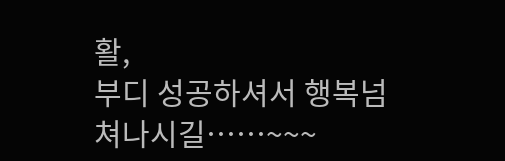활,
부디 성공하셔서 행복넘쳐나시길……~~~